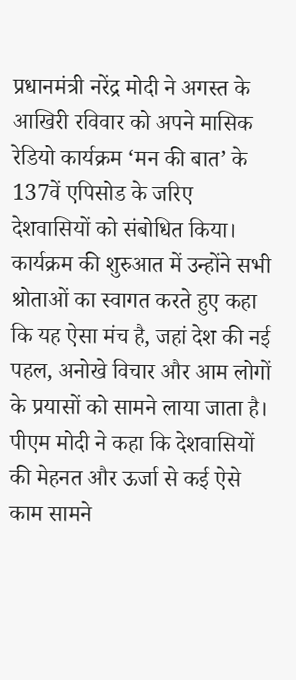प्रधानमंत्री नरेंद्र मोदी ने अगस्त के आखिरी रविवार को अपने मासिक रेडियो कार्यक्रम ‘मन की बात’ के 137वें एपिसोड के जरिए देशवासियों को संबोधित किया। कार्यक्रम की शुरुआत में उन्होंने सभी श्रोताओं का स्वागत करते हुए कहा कि यह ऐसा मंच है, जहां देश की नई पहल, अनोखे विचार और आम लोगों के प्रयासों को सामने लाया जाता है। पीएम मोदी ने कहा कि देशवासियों की मेहनत और ऊर्जा से कई ऐसे काम सामने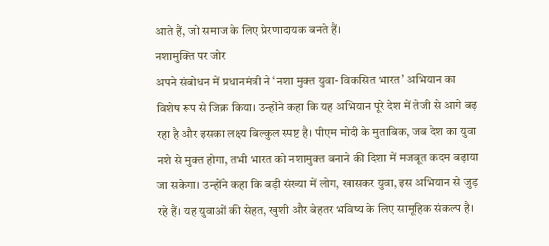आते हैं, जो समाज के लिए प्रेरणादायक बनते हैं।
नशामुक्ति पर जोर
अपने संबोधन में प्रधानमंत्री ने ‘नशा मुक्त युवा- विकसित भारत’ अभियान का विशेष रूप से जिक्र किया। उन्होंने कहा कि यह अभियान पूरे देश में तेजी से आगे बढ़ रहा है और इसका लक्ष्य बिल्कुल स्पष्ट है। पीएम मोदी के मुताबिक, जब देश का युवा नशे से मुक्त होगा, तभी भारत को नशामुक्त बनाने की दिशा में मजबूत कदम बढ़ाया जा सकेगा। उन्होंने कहा कि बड़ी संख्या में लोग, खासकर युवा, इस अभियान से जुड़ रहे हैं। यह युवाओं की सेहत, खुशी और बेहतर भविष्य के लिए सामूहिक संकल्प है।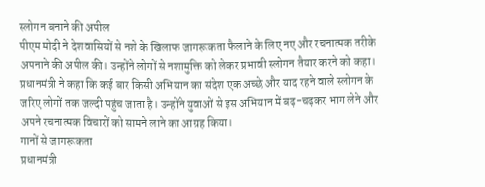स्लोगन बनाने की अपील
पीएम मोदी ने देशवासियों से नशे के खिलाफ जागरूकता फैलाने के लिए नए और रचनात्मक तरीके अपनाने की अपील की। उन्होंने लोगों से नशामुक्ति को लेकर प्रभावी स्लोगन तैयार करने को कहा। प्रधानमंत्री ने कहा कि कई बार किसी अभियान का संदेश एक अच्छे और याद रहने वाले स्लोगन के जरिए लोगों तक जल्दी पहुंच जाता है। उन्होंने युवाओं से इस अभियान में बढ़-चढ़कर भाग लेने और अपने रचनात्मक विचारों को सामने लाने का आग्रह किया।
गानों से जागरूकता
प्रधानमंत्री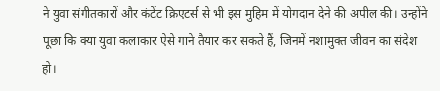ने युवा संगीतकारों और कंटेंट क्रिएटर्स से भी इस मुहिम में योगदान देने की अपील की। उन्होंने पूछा कि क्या युवा कलाकार ऐसे गाने तैयार कर सकते हैं, जिनमें नशामुक्त जीवन का संदेश हो।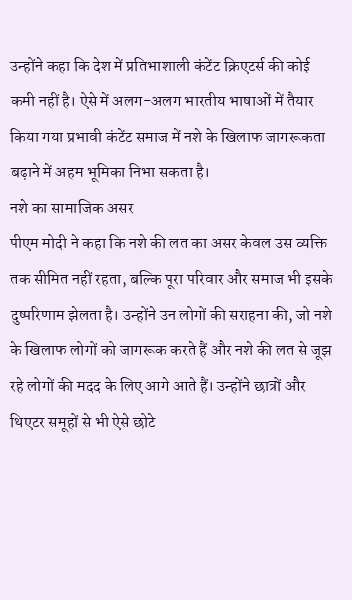उन्होंने कहा कि देश में प्रतिभाशाली कंटेंट क्रिएटर्स की कोई कमी नहीं है। ऐसे में अलग-अलग भारतीय भाषाओं में तैयार किया गया प्रभावी कंटेंट समाज में नशे के खिलाफ जागरूकता बढ़ाने में अहम भूमिका निभा सकता है।
नशे का सामाजिक असर
पीएम मोदी ने कहा कि नशे की लत का असर केवल उस व्यक्ति तक सीमित नहीं रहता, बल्कि पूरा परिवार और समाज भी इसके दुष्परिणाम झेलता है। उन्होंने उन लोगों की सराहना की, जो नशे के खिलाफ लोगों को जागरूक करते हैं और नशे की लत से जूझ रहे लोगों की मदद के लिए आगे आते हैं। उन्होंने छात्रों और थिएटर समूहों से भी ऐसे छोटे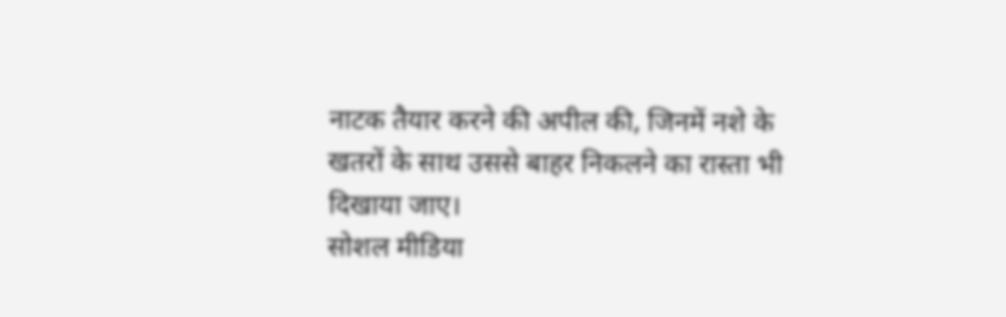नाटक तैयार करने की अपील की, जिनमें नशे के खतरों के साथ उससे बाहर निकलने का रास्ता भी दिखाया जाए।
सोशल मीडिया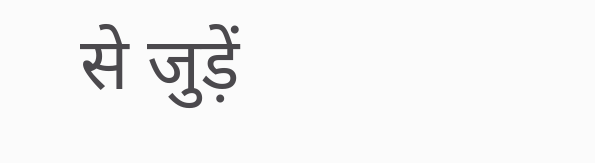से जुड़ें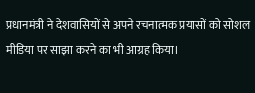प्रधानमंत्री ने देशवासियों से अपने रचनात्मक प्रयासों को सोशल मीडिया पर साझा करने का भी आग्रह किया।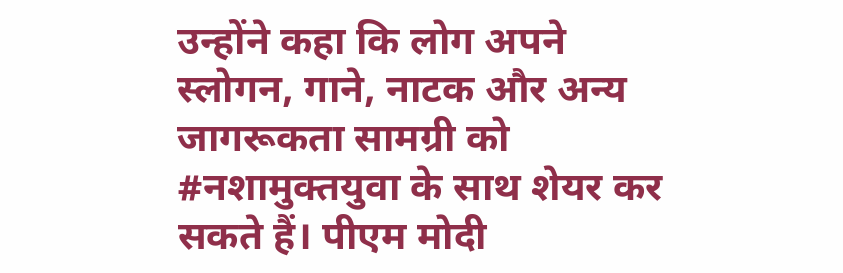उन्होंने कहा कि लोग अपने स्लोगन, गाने, नाटक और अन्य जागरूकता सामग्री को #नशामुक्तयुवा के साथ शेयर कर सकते हैं। पीएम मोदी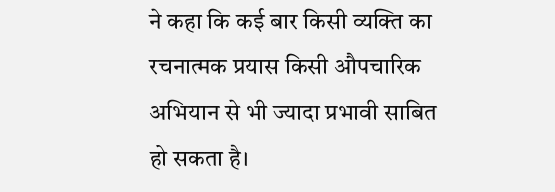ने कहा कि कई बार किसी व्यक्ति का रचनात्मक प्रयास किसी औपचारिक अभियान से भी ज्यादा प्रभावी साबित हो सकता है।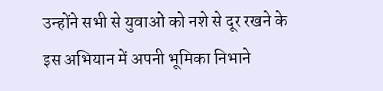उन्होंने सभी से युवाओं को नशे से दूर रखने के इस अभियान में अपनी भूमिका निभाने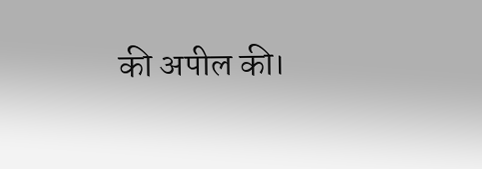की अपील की।